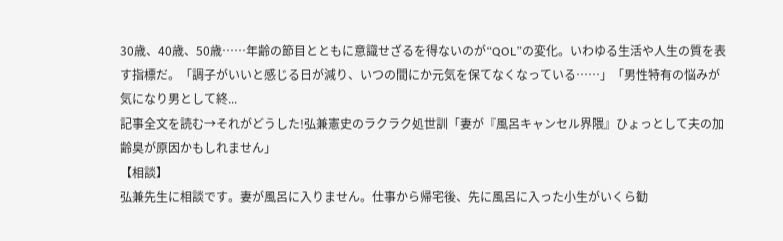30歳、40歳、50歳……年齢の節目とともに意識せざるを得ないのが“QOL”の変化。いわゆる生活や人生の質を表す指標だ。「調子がいいと感じる日が減り、いつの間にか元気を保てなくなっている……」「男性特有の悩みが気になり男として終...
記事全文を読む→それがどうした!弘兼憲史のラクラク処世訓「妻が『風呂キャンセル界隈』ひょっとして夫の加齢臭が原因かもしれません」
【相談】
弘兼先生に相談です。妻が風呂に入りません。仕事から帰宅後、先に風呂に入った小生がいくら勧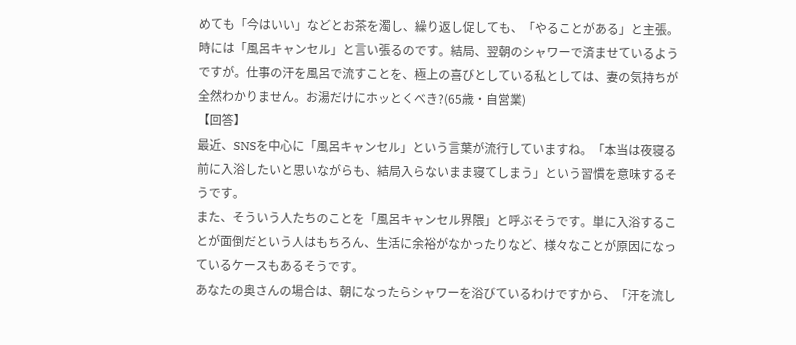めても「今はいい」などとお茶を濁し、繰り返し促しても、「やることがある」と主張。時には「風呂キャンセル」と言い張るのです。結局、翌朝のシャワーで済ませているようですが。仕事の汗を風呂で流すことを、極上の喜びとしている私としては、妻の気持ちが全然わかりません。お湯だけにホッとくべき?(65歳・自営業)
【回答】
最近、SNSを中心に「風呂キャンセル」という言葉が流行していますね。「本当は夜寝る前に入浴したいと思いながらも、結局入らないまま寝てしまう」という習慣を意味するそうです。
また、そういう人たちのことを「風呂キャンセル界隈」と呼ぶそうです。単に入浴することが面倒だという人はもちろん、生活に余裕がなかったりなど、様々なことが原因になっているケースもあるそうです。
あなたの奥さんの場合は、朝になったらシャワーを浴びているわけですから、「汗を流し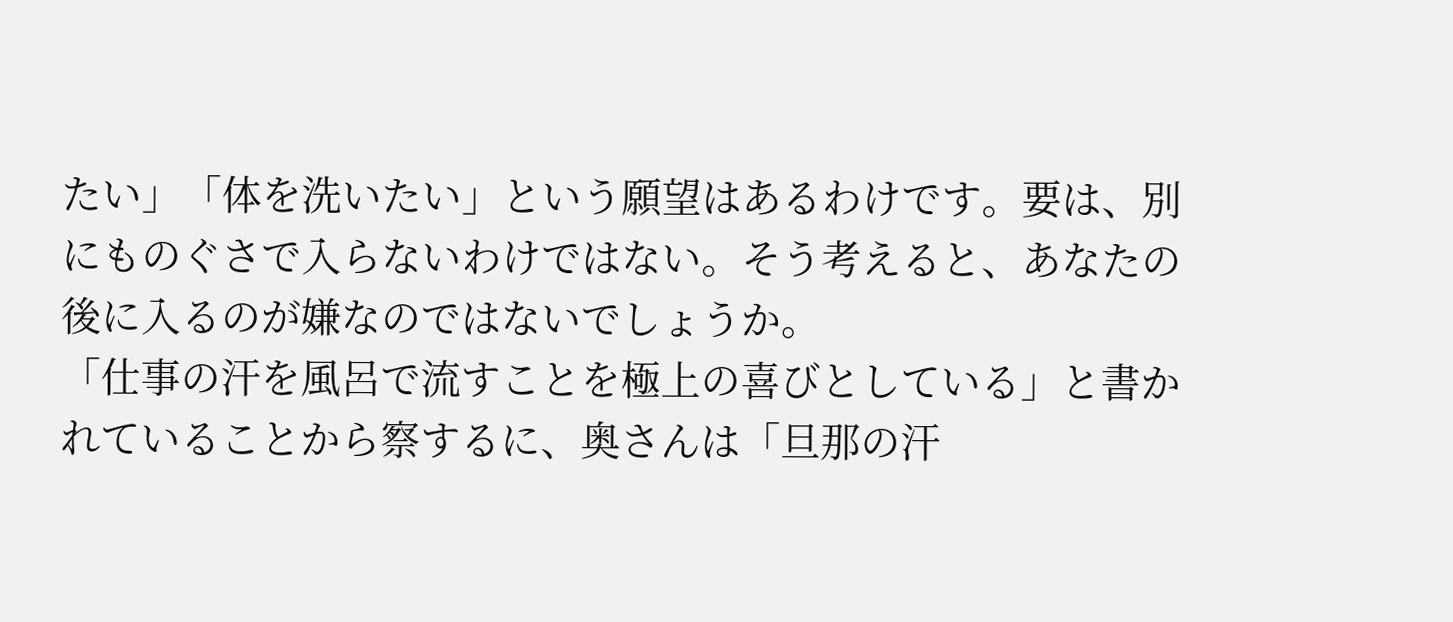たい」「体を洗いたい」という願望はあるわけです。要は、別にものぐさで入らないわけではない。そう考えると、あなたの後に入るのが嫌なのではないでしょうか。
「仕事の汗を風呂で流すことを極上の喜びとしている」と書かれていることから察するに、奥さんは「旦那の汗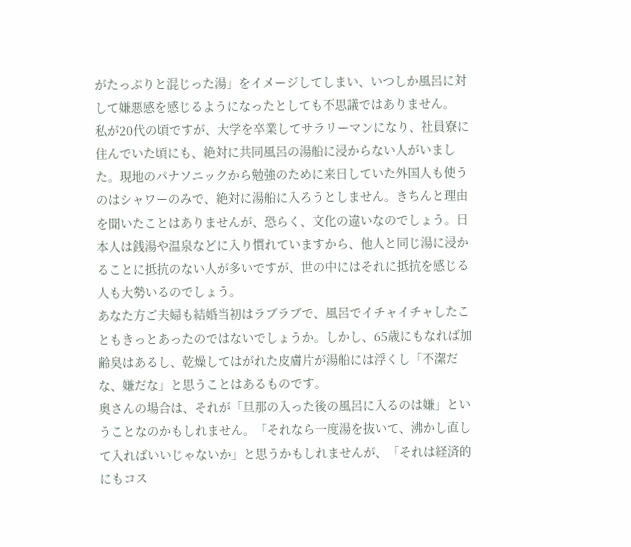がたっぷりと混じった湯」をイメージしてしまい、いつしか風呂に対して嫌悪感を感じるようになったとしても不思議ではありません。
私が20代の頃ですが、大学を卒業してサラリーマンになり、社員寮に住んでいた頃にも、絶対に共同風呂の湯船に浸からない人がいました。現地のパナソニックから勉強のために来日していた外国人も使うのはシャワーのみで、絶対に湯船に入ろうとしません。きちんと理由を聞いたことはありませんが、恐らく、文化の違いなのでしょう。日本人は銭湯や温泉などに入り慣れていますから、他人と同じ湯に浸かることに抵抗のない人が多いですが、世の中にはそれに抵抗を感じる人も大勢いるのでしょう。
あなた方ご夫婦も結婚当初はラブラブで、風呂でイチャイチャしたこともきっとあったのではないでしょうか。しかし、65歳にもなれば加齢臭はあるし、乾燥してはがれた皮膚片が湯船には浮くし「不潔だな、嫌だな」と思うことはあるものです。
奥さんの場合は、それが「旦那の入った後の風呂に入るのは嫌」ということなのかもしれません。「それなら一度湯を抜いて、沸かし直して入ればいいじゃないか」と思うかもしれませんが、「それは経済的にもコス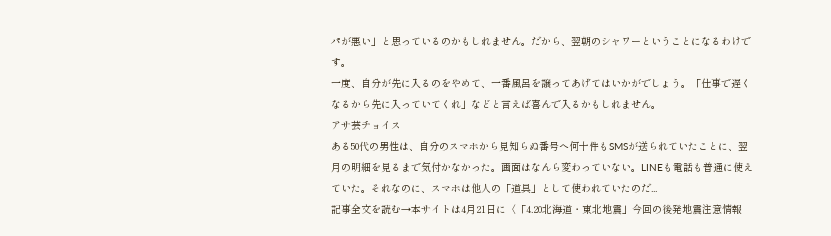パが悪い」と思っているのかもしれません。だから、翌朝のシャワーということになるわけです。
一度、自分が先に入るのをやめて、一番風呂を譲ってあげてはいかがでしょう。「仕事で遅くなるから先に入っていてくれ」などと言えば喜んで入るかもしれません。
アサ芸チョイス
ある50代の男性は、自分のスマホから見知らぬ番号へ何十件もSMSが送られていたことに、翌月の明細を見るまで気付かなかった。画面はなんら変わっていない。LINEも電話も普通に使えていた。それなのに、スマホは他人の「道具」として使われていたのだ...
記事全文を読む→本サイトは4月21日に〈「4.20北海道・東北地震」今回の後発地震注意情報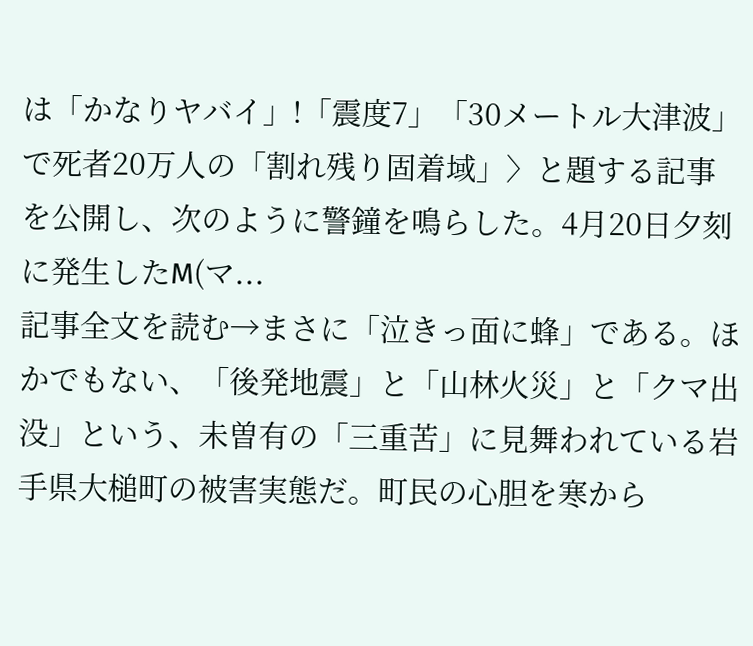は「かなりヤバイ」!「震度7」「30メートル大津波」で死者20万人の「割れ残り固着域」〉と題する記事を公開し、次のように警鐘を鳴らした。4月20日夕刻に発生したM(マ...
記事全文を読む→まさに「泣きっ面に蜂」である。ほかでもない、「後発地震」と「山林火災」と「クマ出没」という、未曽有の「三重苦」に見舞われている岩手県大槌町の被害実態だ。町民の心胆を寒から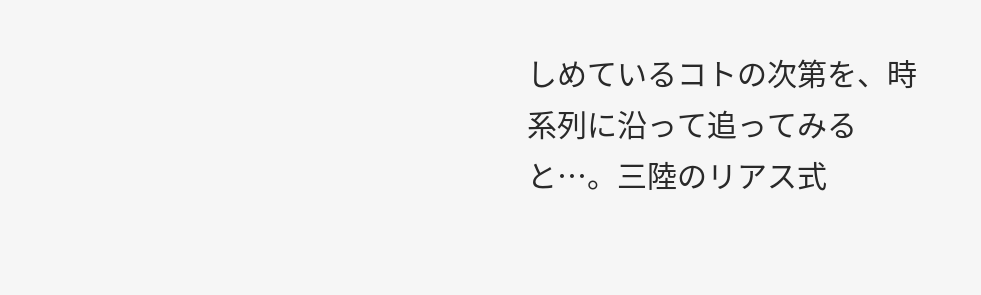しめているコトの次第を、時系列に沿って追ってみると…。三陸のリアス式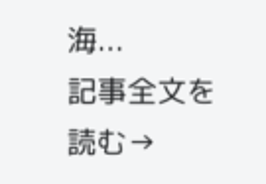海...
記事全文を読む→